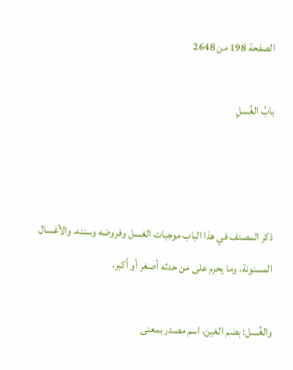الصفحة 198 من 2648

بابُ الغُسلِ



ذكر المصنف في هذا الباب موجبات الغسل وفروضه وسننه، والأغسال المسنونة، وما يحرم على من حدثه أصغر أو أكبر.

والغُسل: بضم الغين، اسم مصدر بمعنى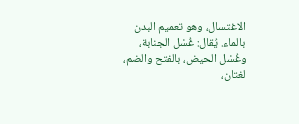الاغتسال، وهو تعميم البدن بالماء. يُقال: غُسْل الجنابة، وغُسْل الحيض، بالفتح والضم، لغتان،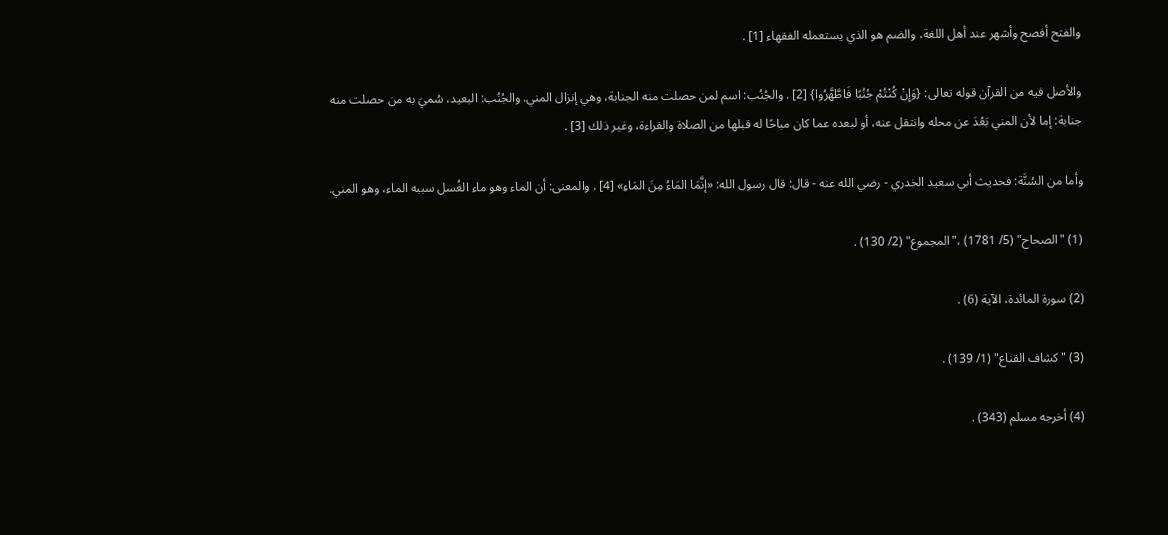والفتح أفصح وأشهر عند أهل اللغة، والضم هو الذي يستعمله الفقهاء [1] .

والأصل فيه من القرآن قوله تعالى: {وَإِنْ كُنْتُمْ جُنُبًا فَاطَّهَّرُوا} [2] . والجُنُب: اسم لمن حصلت منه الجنابة، وهي إنزال المني. والجُنُب: البعيد، سُميَ به من حصلت منه جنابة: إما لأن المني بَعُدَ عن محله وانتقل عنه، أو لبعده عما كان مباحًا له قبلها من الصلاة والقراءة، وغير ذلك [3] .

وأما من السُنَّة: فحديث أبي سعيد الخدري - رضي الله عنه - قال: قال رسول الله: «إنَّمَا المَاءُ مِنَ المَاءِ» [4] . والمعنى: أن الماء وهو ماء الغُسل سببه الماء، وهو المني.

(1) "الصحاح" (5/ 1781) ،"المجموع" (2/ 130) .

(2) سورة المائدة، الآية (6) .

(3) "كشاف القناع" (1/ 139) .

(4) أخرجه مسلم (343) .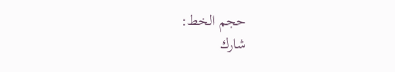حجم الخط:
شارك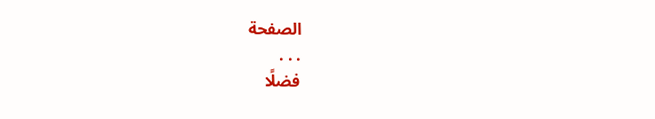الصفحة
. . .
فضلًا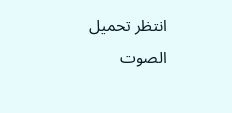انتظر تحميل الصوت